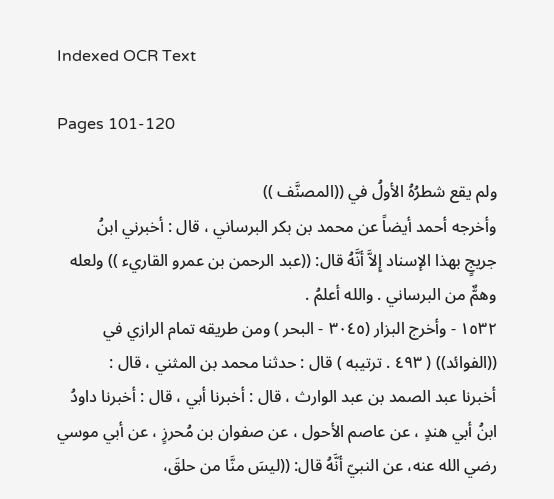Indexed OCR Text

Pages 101-120

ولم يقع شطرُهُ الأولُ في ((المصنَّف ))
وأخرجه أحمد أيضاً عن محمد بن بكر البرساني ، قال : أخبرني ابنُ
جريجٍ بهذا الإسناد إِلاَّ أنَّهُ قال: ((عبد الرحمن بن عمرو القاريء )) ولعله
وهمٌّ من البرساني . والله أعلمُ .
١٥٣٢ - وأخرج البزار (٣٠٤٥ - البحر ) ومن طريقه تمام الرازي في
((الفوائد)) ( ٤٩٣ . ترتيبه ) قال : حدثنا محمد بن المثني ، قال :
أخبرنا عبد الصمد بن عبد الوارث ، قال : أخبرنا أبي ، قال : أخبرنا داودُ
ابنُ أبي هندٍ ، عن عاصم الأحول ، عن صفوان بن مُحرزٍ ، عن أبي موسي
رضي الله عنه، عن النبيّ أنَّهُ قال: ((ليسَ منَّا من حلقَ،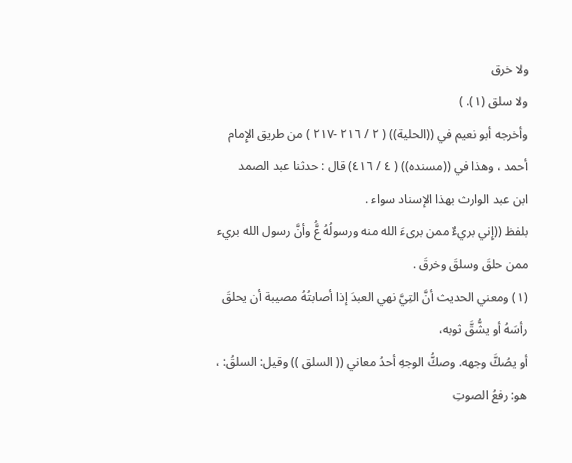ولا خرق
ولا سلق (١). )
وأخرجه أبو نعيم في ((الحلية)) ( ٢ / ٢١٦ -٢١٧ ) من طريق الإِمام
أحمد ، وهذا في ((مسنده)) ( ٤ / ٤١٦) قال : حدثنا عبد الصمد
ابن عبد الوارث بهذا الإسناد سواء .
بلفظ ((إِني بريءٌ ممن برىءَ الله منه ورسولُهُ عَُّ وأنَّ رسول الله بريء
ممن حلقَ وسلقَ وخرقَ .
(١) ومعني الحديث أنَّ التِيَّ نهي العبدَ إذا أصابتُهُ مصيبة أن يحلقَ رأسَهُ أو يشُّقَّ ثوبه،
أو يصُكَّ وجهه. وصكُّ الوجهِ أحدُ معاني (( السلق )) وقيل: السلقُ: ، هو: رفعُ الصوتِ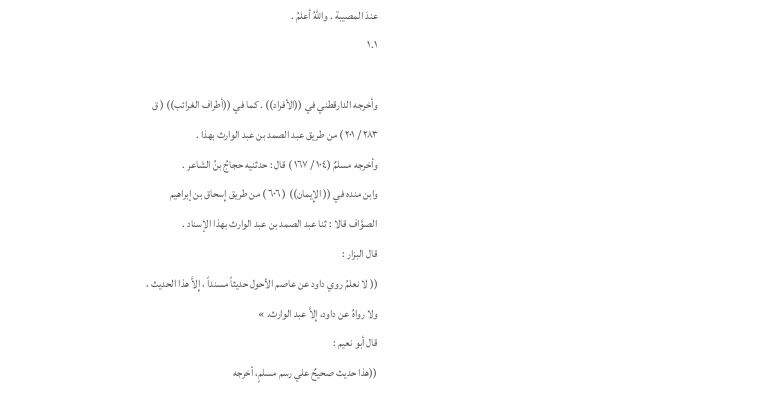عندَ المصيبة . واللهُ أعلمُ .
١.١

وأخرجه الدارقطني في ((الأفراد)) . كما في ((أطراف الغرائب)) ( ق
٢٨٣ / ٢٠١ ) من طريق عبد الصمد بن عبد الوارث بهذا .
وأخرجه مسلمٌ (١٠٤ / ١٦٧ ) قال : حدثنيه حجاجُ بنُ الشاعر .
وابن منده في (( الإِيمان)) ( ٦٠٦ ) من طريق إِسحاق بن إبراهيم
الصوَّاف قالا : ثنا عبد الصمد بن عبد الوارث بهذا الإسناد .
قال البزار :
(( لا نعلمُ روي داود عن عاصم الأحول حديثاً مسنداً ، إِلاَّ هذا الحديث ،
ولا رواهُ عن داود، إِلاَّ عبد الوارث. »
قال أبو نعيم :
((هذا حديث صحيحٌ علي رسم مسلمٍ، أخرجه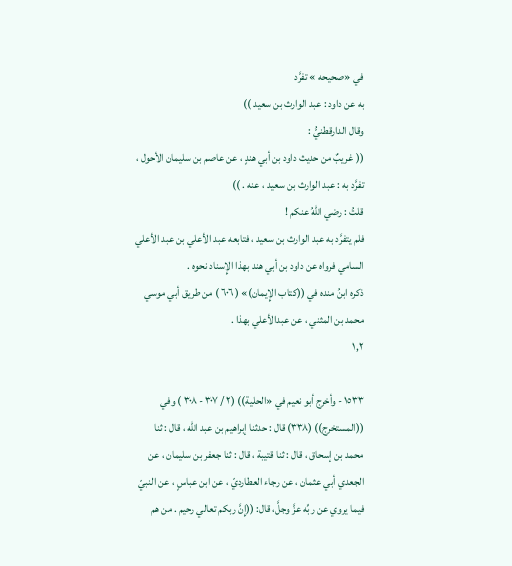في «صحيحه » تفرَّد
به عن داود : عبد الوارث بن سعيد ))
وقال الدارقطنيُّ :
(( غريبٌ من حديث داود بن أبي هندٍ ، عن عاصم بن سليمان الأحول ،
تفرَّد به : عبد الوارث بن سعيد ، عنه . ))
قلتُ : رضي اللهُ عنكم !
فلم يتفرَّد به عبد الوارث بن سعيد ، فتابعه عبد الأعلي بن عبد الأعلي
السامي فرواه عن داود بن أبي هند بهذا الإِسناد نحوه .
ذكره ابنُ منده في ((كتاب الإِيمان)» ( ٦٠٦ ) من طريق أبي موسي
محمد بن المثني ، عن عبدالأعلي بهذا .
١,٢

١٥٣٣ - وأخرج أبو نعيم في «الحلية)) (٢ / ٣٠٧ - ٣٠٨ ) وفي
((المستخرج)) (٣٣٨) قال : حدثنا إبراهيم بن عبد الله ، قال : ثنا
محمد بن إسحاق ، قال : ثنا قتيبة ، قال : ثنا جعفر بن سليمان ، عن
الجعدي أبي عثمان ، عن رجاء العطارديّ ، عن ابن عباسٍ ، عن النبيّ
فيما يروي عن ربِّه عزَّ وجلَّ، قال: ((إِنَّ ربكم تعالي رحيم . من هم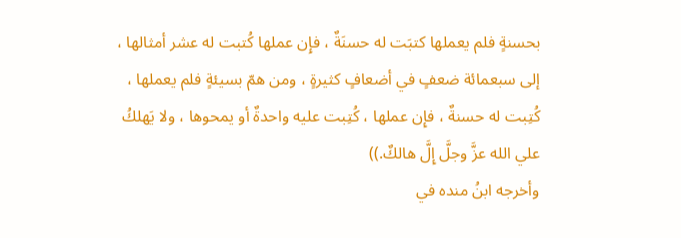بحسنةٍ فلم يعملها كتبَت له حسنَةٌ ، فإِن عملها كُتبت له عشر أمثالها ،
إلى سبعمائة ضعفٍ في أضعافٍ كثيرةٍ ، ومن همّ بسيئةٍ فلم يعملها ،
كُتِبت له حسنةٌ ، فإِن عملها ، كُتِبت عليه واحدةٌ أو يمحوها ، ولا يَهلكُ
علي الله عزَّ وجلَّ إِلَّ هالكٌ.))
وأخرجه ابنُ منده في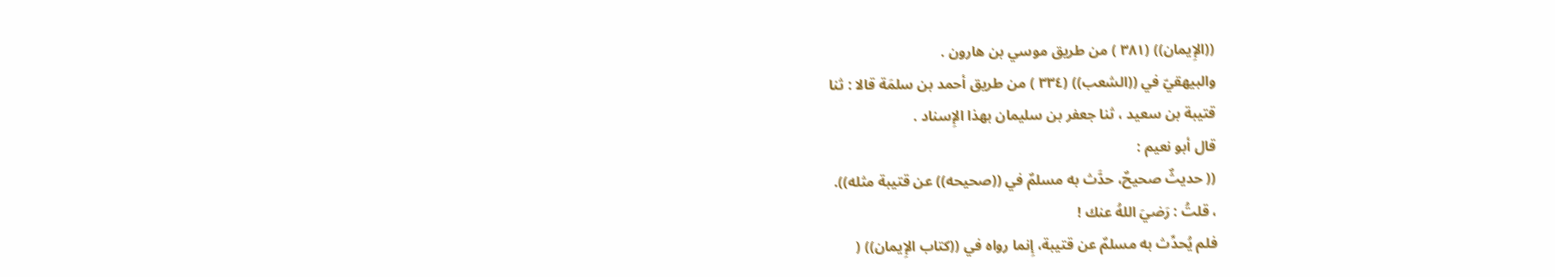((الإِيمان)) (٣٨١ ) من طريق موسي بن هارون .
والبيهقيّ في ((الشعب)) (٣٣٤ ) من طريق أحمد بن سلمَة قالا : ثنا
قتيبة بن سعيد ، ثنا جعفر بن سليمان بهذا الإِسناد .
قال أبو نعيم :
(( حديثٌ صحيحٌ، حدَّث به مسلمٌ في ((صحيحه)) عن قتيبة مثله)).
، قلتُ : رَضيَ اللهُ عنك !
فلم يُحدِّث به مسلمٌ عن قتيبة، إِنما رواه في ((كتاب الإِيمان)) (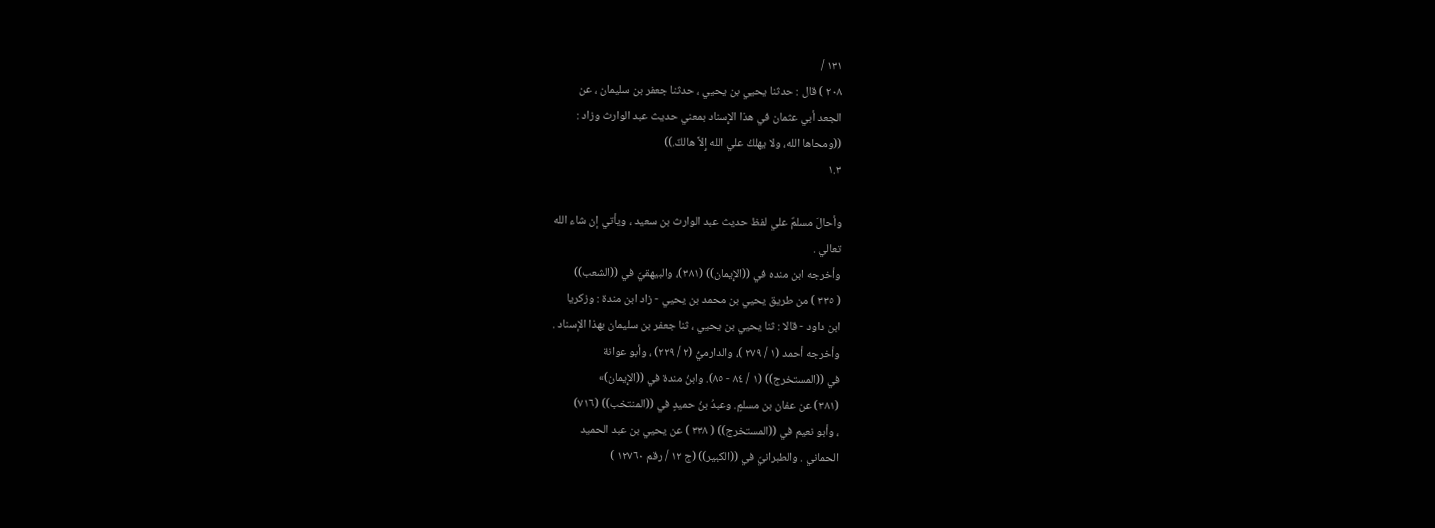١٣١ /
٢٠٨ ) قال : حدثنا يحيي بن يحيي ، حدثنا جعفر بن سليمان ، عن
الجعد أبي عثمان في هذا الإِسناد بمعني حديث عبد الوارث وزاد :
((ومحاها الله، ولا يهلكُ علي الله إِلاَّ هالكٌ.))
١.٣

وأحالَ مسلمٌ علي لفظ حديث عبد الوارث بن سعيد ، ويأتي إن شاء الله
تعالي .
وأخرجه ابن منده في ((الإِيمان)) (٣٨١)، والبيهقيّ في ((الشعب))
( ٣٣٥ ) من طريق يحيي بن محمد بن يحيي - زاد ابن مندة : وزكريا
ابن داود - قالا : ثنا يحيي بن يحيي ، ثنا جعفر بن سليمان بهذا الإسناد .
وأخرجه أحمد (١ / ٢٧٩ )، والدارميُّ (٢ / ٢٢٩) ، وأبو عوانة
في ((المستخرج)) (١ / ٨٤ - ٨٥). وابنُ مندة في ((الإِيمان)»
(٣٨١) عن عفان بن مسلمٍ. وعبدُ بنُ حميدٍ في ((المنتخب)) (٧١٦)
، وأبو نعيم في ((المستخرج)) ( ٣٣٨ ) عن يحيي بن عبد الحميد
الحماني . والطبرانيّ في ((الكبير)) (ج ١٢ / رقم ١٢٧٦٠ )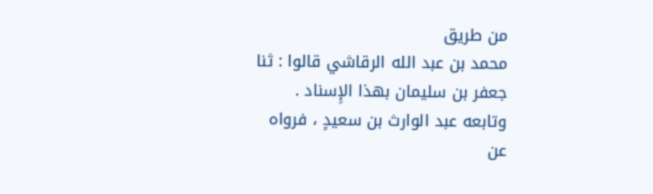من طريق
محمد بن عبد الله الرقاشي قالوا : ثنا جعفر بن سليمان بهذا الإِسناد .
وتابعه عبد الوارث بن سعيدٍ ، فرواه عن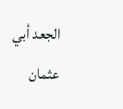الجعد أبي عثمان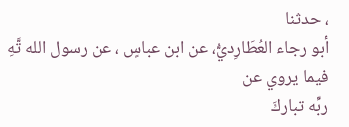، حدثنا
أبو رجاء العُطَارِديُّ، عن ابن عباسٍ ، عن رسول الله تَّهِ فيما يروي عن
ربِّه تباركَ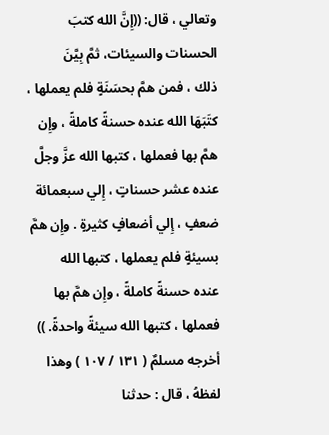وتعالي ، قال: ((إِنَّ الله كتبَ الحسنات والسيئات، ثمَّ بِيَّنَ
ذلك ، فمن همَّ بحسَنَةٍ فلم يعملها ، كتَبَهَا الله عنده حسنةً كاملةً ، وإِن
همَّ بها فعملها ، كتبها الله عزَّ وجلَّ عنده عشر حسناتٍ ، إِلي سبعمائة
ضعفٍ ، إِلي أضعافٍ كثيرةٍ . وإِن همَّ بسيئةٍ فلم يعملها ، كتبها الله
عنده حسنةً كاملةً ، وإِن همَّ بها فعملها ، كتبها الله سيئةً واحدةً. ))
أخرجه مسلمٌ ( ١٣١ / ١٠٧ ) وهذا لفظهُ ، قال : حدثنا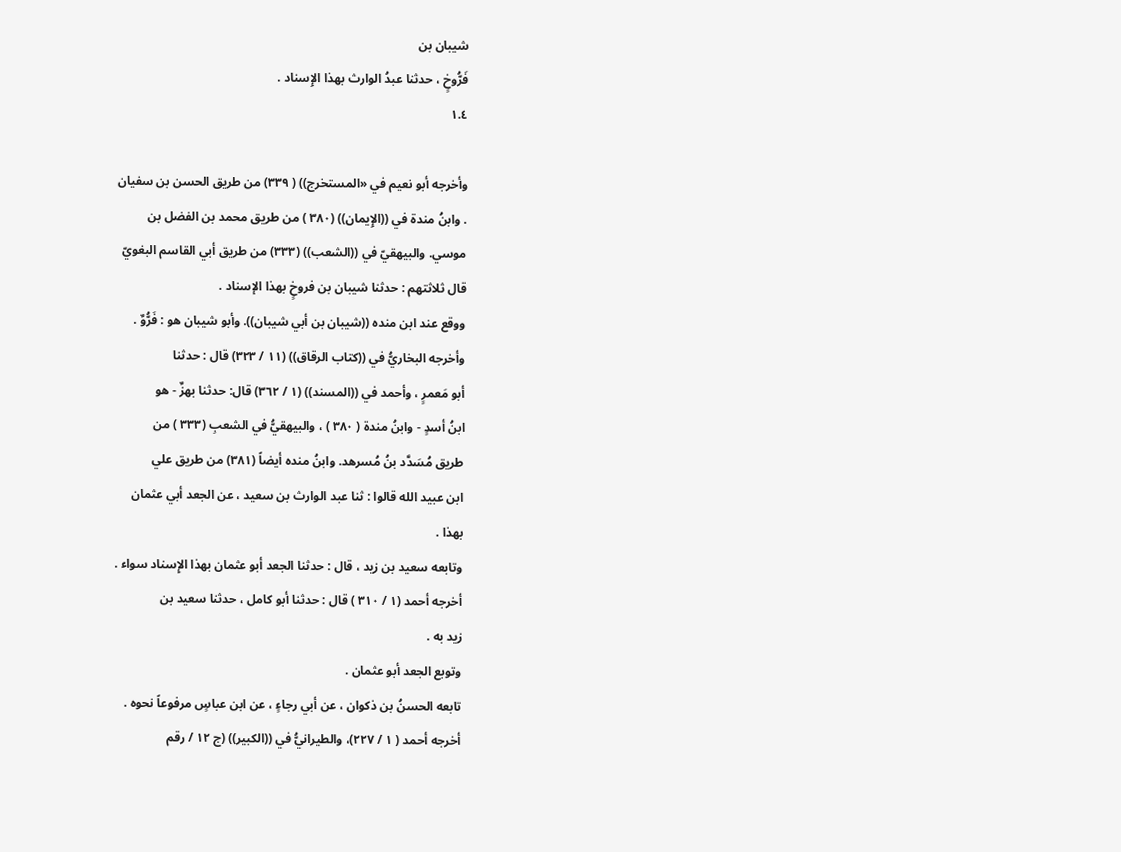شيبان بن
فَرُّوخٍ ، حدثنا عبدُ الوارث بهذا الإِسناد .
١.٤

وأخرجه أبو نعيم في «المستخرج)) ( ٣٣٩) من طريق الحسن بن سفيان
. وابنُ مندة في ((الإِيمان)) (٣٨٠ ) من طريق محمد بن الفضل بن
موسي. والبيهقيّ في ((الشعب)) (٣٣٣) من طريق أبي القاسم البغويّ
قال ثلاثتهم : حدثنا شيبان بن فروخٍ بهذا الإسناد .
ووقع عند ابن منده ((شيبان بن أبي شيبان)). وأبو شيبان هو : فَرُّوٌ .
وأخرجه البخاريُّ في ((كتاب الرقاق)) (١١ / ٣٢٣) قال : حدثنا
أبو مَعمرٍ ، وأحمد في ((المسند)) (١ / ٣٦٢) قال: حدثنا بهزٌ - هو
ابنُ أسدٍ - وابنُ مندة ( ٣٨٠ ) ، والبيهقيُّ في الشعبِ (٣٣٣ ) من
طريق مُسَدَّد بنُ مُسرهد. وابنُ منده أيضاً (٣٨١) من طريق علي
ابن عبيد الله قالوا : ثنا عبد الوارث بن سعيد ، عن الجعد أبي عثمان
بهذا .
وتابعه سعيد بن زيد ، قال : حدثنا الجعد أبو عثمان بهذا الإِسناد سواء .
أخرجه أحمد (١ / ٣١٠ ) قال : حدثنا أبو كامل ، حدثنا سعيد بن
زيد به .
وتوبع الجعد أبو عثمان .
تابعه الحسنُ بن ذكوان ، عن أبي رجاءٍ ، عن ابن عباسٍ مرفوعاً نحوه .
أخرجه أحمد ( ١ / ٢٢٧)، والطيرانيُّ في ((الكبير)) (ج ١٢ / رقم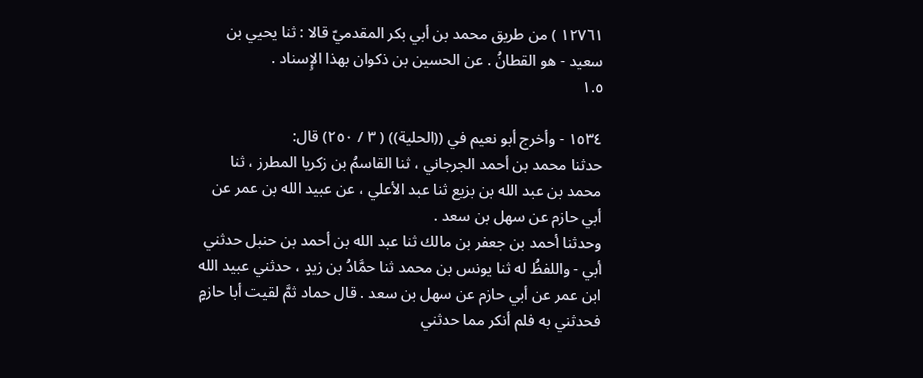١٢٧٦١ ) من طريق محمد بن أبي بكر المقدميّ قالا : ثنا يحيي بن
سعيد - هو القطانُ . عن الحسين بن ذكوان بهذا الإِسناد .
١.٥

١٥٣٤ - وأخرج أبو نعيم في ((الحلية)) ( ٣ / ٢٥٠) قال:
حدثنا محمد بن أحمد الجرجاني ، ثنا القاسمُ بن زكريا المطرز ، ثنا
محمد بن عبد الله بن بزيع ثنا عبد الأعلي ، عن عبيد الله بن عمر عن
أبي حازم عن سهل بن سعد .
وحدثنا أحمد بن جعفر بن مالك ثنا عبد الله بن أحمد بن حنبل حدثني
أبي - واللفظُ له ثنا يونس بن محمد ثنا حمَّادُ بن زيدٍ ، حدثني عبيد الله
ابن عمر عن أبي حازم عن سهل بن سعد . قال حماد ثمَّ لقيت أبا حازمٍ
فحدثني به فلم أنكر مما حدثني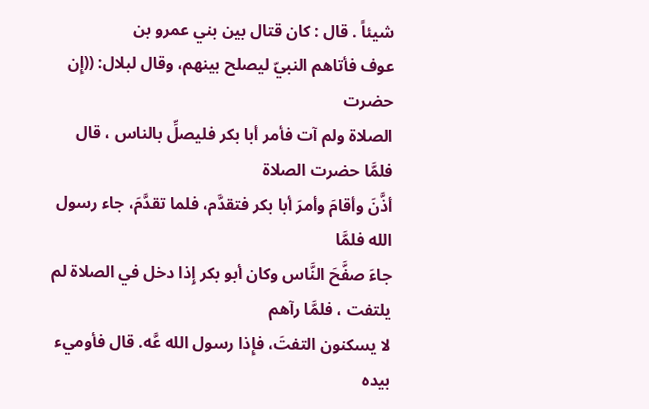شيئاً . قال : كان قتال بين بني عمرو بن
عوف فأتاهم النبيّ ليصلح بينهم، وقال لبلال: ((إِن حضرت
الصلاة ولم آت فأمر أبا بكر فليصلِّ بالناس ، قال فلمَّا حضرت الصلاة
أذَّنَ وأقامَ وأمرَ أبا بكر فتقدَّم، فلما تقدَّمَ، جاء رسول الله فلمَّا
جاءَ صفَّحَ النَّاس وكان أبو بكر إِذا دخل في الصلاة لم يلتفت ، فلمَّا رآهم
لا يسكنون التفتَ، فإِذا رسول الله عَّه. قال فأوميء بيده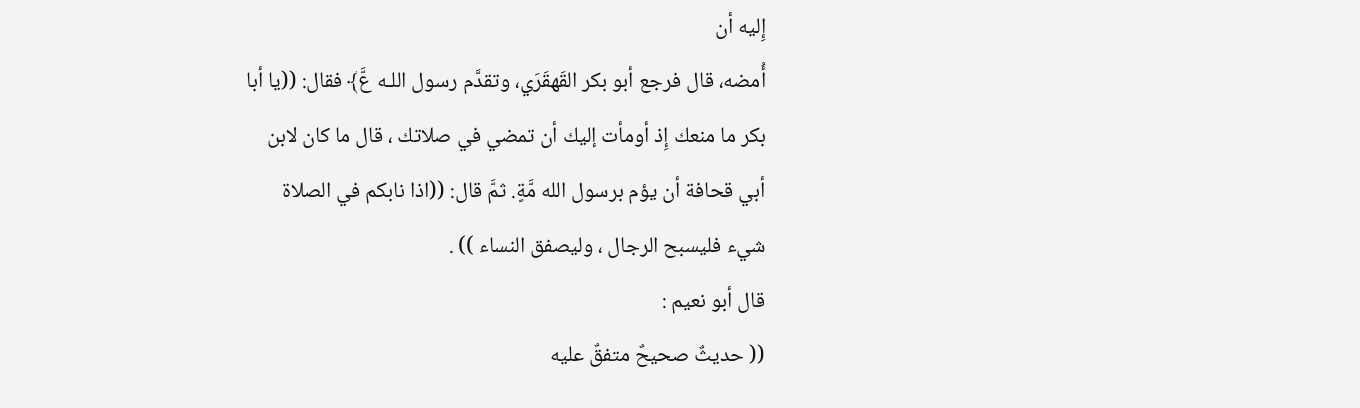إِليه أن
أُمضه، قال فرجع أبو بكر القَهقَرَي، وتقدَّم رسول اللـه عَّ﴾ فقال: ((يا أبا
بكر ما منعك إِذ أومأت إليك أن تمضي في صلاتك ، قال ما كان لابن
أبي قحافة أن يؤم برسول الله مَّةٍ. ثمَّ قال: ((اذا نابكم في الصلاة
شيء فليسبح الرجال ، وليصفق النساء )) .
قال أبو نعيم :
(( حديثٌ صحيحٌ متفقٌ عليه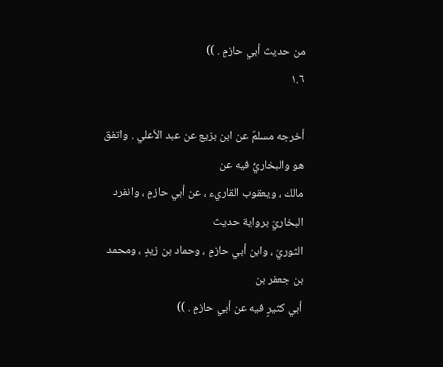من حديث أبي حازمٍ . ))
١.٦

أخرجه مسلمٌ عن ابن بزيع عن عبد الأعلي . واتفق هو والبخاريُّ فيه عن
مالك ، ويعقوب القاريء ، عن أبي حازمٍ ، وانفرد البخاريّ برواية حديث
الثوريّ ، وابن أبي حازمٍ ، وحماد بن زيدٍ ، ومحمد بن جعفر بن
أبي کثیرٍ فيه عن أبي حازمٍ . ))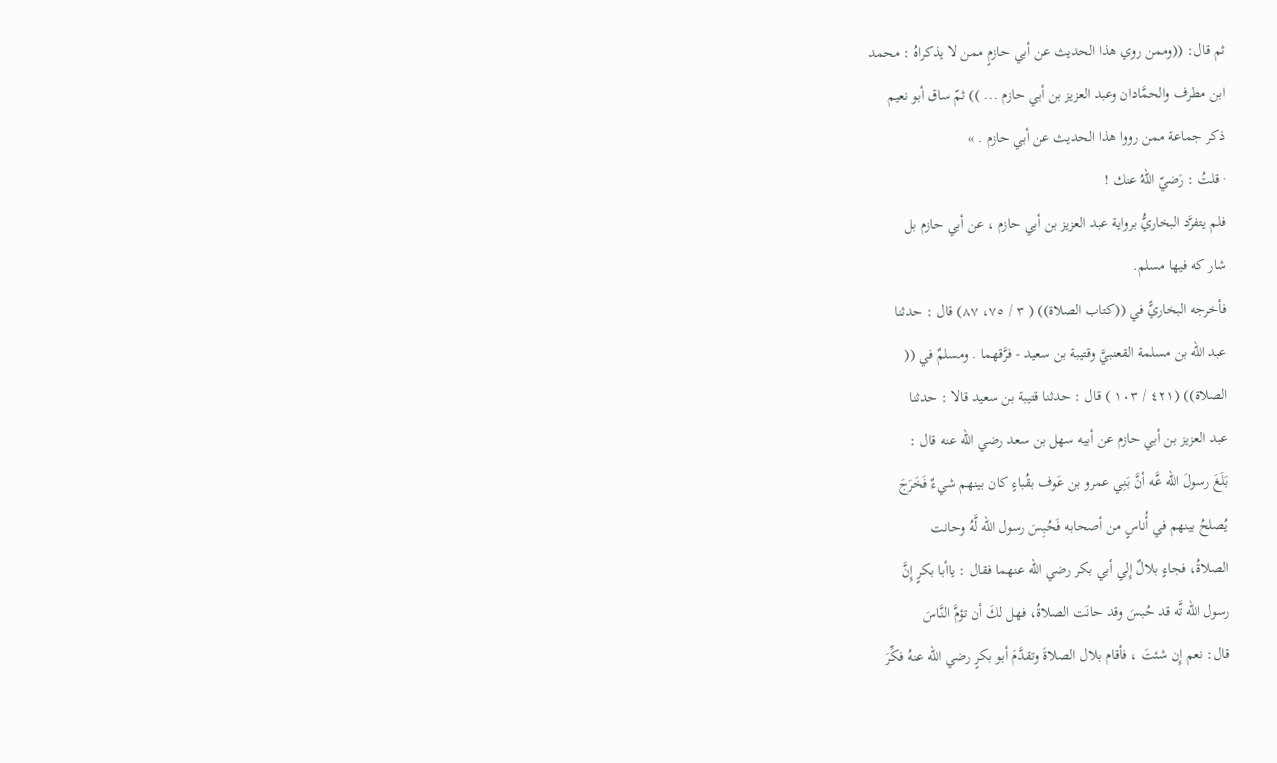ثم قال: ((وممن روي هذا الحديث عن أبي حازمٍ ممن لا يذكراهُ : محمد
ابن مطرف والحمَّادان وعبد العزيز بن أبي حازم ... )) ثمّ ساق أبو نعيم
ذكر جماعة ممن رووا هذا الحديث عن أبي حازم . »
· قلتُ : رَضيّ اللهُ عنك !
فلم يتفرَّد البخاريُّ برواية عبد العزيز بن أبي حازم ، عن أبي حازم بل
شار که فيها مسلم.
فأخرجه البخاريًّ في ((كتاب الصلاة)) ( ٣ / ٧٥، ٨٧) قال : حدثنا
عبد الله بن مسلمة القعنبيَّ وقتيبة بن سعيد - فرَّقهما . ومسلمٌ في ((
الصلاة)) (٤٢١ / ١٠٣ ) قال : حدثنا قتيبة بن سعيد قالا : حدثنا
عبد العزيز بن أبي حازم عن أبيه سهل بن سعد رضي الله عنه قال :
بَلَغَ رسولَ الله عَّه أنَّ بَنِي عمرو بن عَوف بقُباءٍ كان بينهم شيءٌ فَخَرَجَ
يُصلحُ بينهم في أُناسٍ من أصحابه فَحُبِسَ رسول الله لَّهُ وحانت
الصلاةُ، فجاءٍ بلالٌ إِلي أبي بكر رضي الله عنهما فقال : ياأبا بكرٍ إِنَّ
رسول الله تَّه قد حُبسَ وقد حانَت الصلاةُ، فهل لكَ أن تؤمَّ النَّاسَ
قال: نعم إِن شئتَ ، فأقام بلال الصلاةَ وتقدَّمَ أبو بكرٍ رضي الله عنهُ فكِّرَ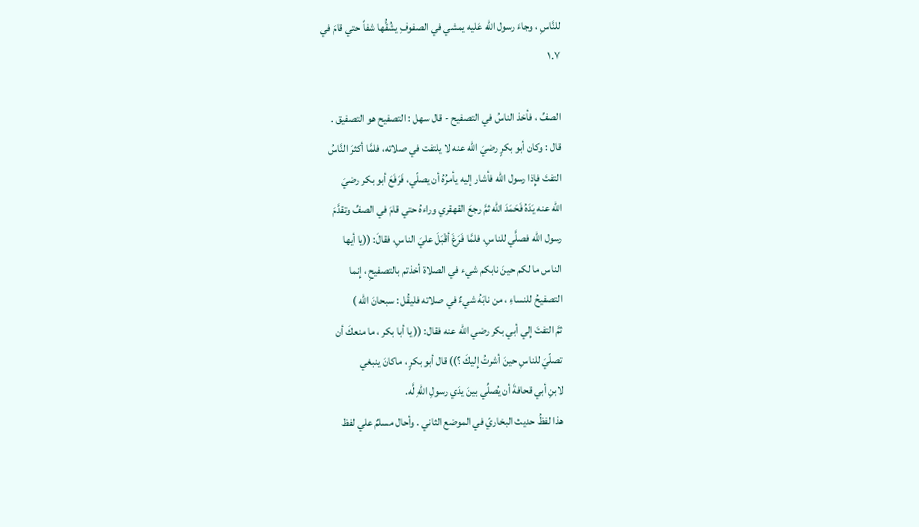للنَّاسِ ، وجاءَ رسول الله عَليه يمشي في الصفوفِ يشُقُّها شفاً حتي قامَ في
١.٧

الصفِّ ، فأخذ الناسُ في التصفيح - قال سهل : التصفيح هو التصفيق .
قال : وكان أبو بكرٍ رضيَ الله عنه لا يلتفت في صلاته، فلمَّا أكثرَ النَّاسُ
التفتَ فإِذا رسول الله فأشار إليه يأمرُهُ أن يصلّي، فَرَفَعَ أبو بكر رضيَ
الله عنه يَدَهُ فَحَمَدَ الله ثمَّ رجعَ القهقري وراءهُ حتي قامَ في الصفِّ وتقدَّمَ
رسول الله فصلَّي للناسِ، فلمَّا فَرَغَ أقْبَلَ عليَ الناسِ، فقالَ: ((يا أيها
الناس ما لكم حينَ نابكم شيء في الصلاة أخذتم بالتصفيحِ ، إِنما
التصفيحُ للنساءِ ، من نابَهُ شيءٌ في صلاته فليقُل : سبحانَ الله )
ثمَّ التفتَ إِلي أبي بكر رضي الله عنه فقال: (( يا أبا بكر ، ما منعكَ أن
تصلّيَ للناسِ حينَ أشرتُ إِليكَ ؟)) قال أبو بكرٍ ، ماكانَ ينبغي
لابنِ أبي قحافةَ أن يُصلِّي بينَ يدَي رسولِ اللهِ لَّه.
هذا لفظُ حديث البخاريّ في الموضع الثاني . وأحال مسلمٌ علي لفظ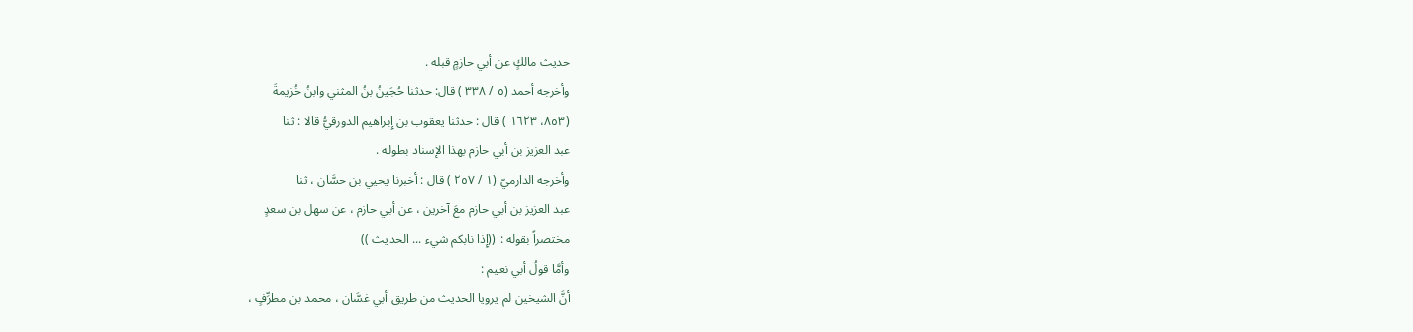حديث مالكٍ عن أبي حازمٍ قبله .
وأخرجه أحمد (٥ / ٣٣٨ ) قال: حدثنا حُجَينُ بنُ المثني وابنُ خُزيمةَ
(٨٥٣، ١٦٢٣ ) قال : حدثنا يعقوب بن إِبراهيم الدورقيُّ قالا : ثنا
عبد العزيز بن أبي حازم بهذا الإسناد بطوله .
وأخرجه الدارميّ (١ / ٢٥٧ ) قال : أخبرنا يحيي بن حسَّان ، ثنا
عبد العزيز بن أبي حازم معَ آخرين ، عن أبي حازم ، عن سهل بن سعدٍ
مختصراً بقوله : ((إِذا نابكم شيء ... الحديث ))
وأمَّا قولُ أبي نعيم :
أنَّ الشيخين لم يرويا الحديث من طريق أبي غسَّان ، محمد بن مطرِّفٍ ،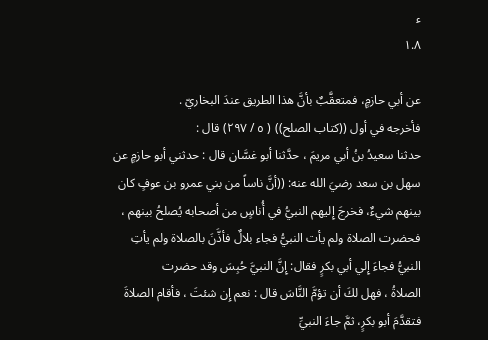ء
١.٨

عن أبي حازمٍ، فمتعقَّبٌ بأنَّ هذا الطريق عندَ البخاريّ .
فأخرجه في أول ((كتاب الصلح)) ( ٥ / ٢٩٧) قال :
حدثنا سعيدُ بنُ أبي مريمَ ، حدَّثنا أبو غسَّان قال : حدثني أبو حازمٍ عن
سهل بن سعد رضيَ الله عنه: ((أنَّ ناساً من بني عمرو بن عوفٍ كان
بينهم شيءٌ، فخرجَ إِليهم النبيُّ في أُناسٍ من أصحابه يُصلحُ بينهم ،
فحضرت الصلاة ولم يأت النبيُّ فجاء بلالٌ فأذَّنَ بالصلاة ولم يأتِ
النبيُّ فجاءَ إِلي أبي بكرٍ فقال: إِنَّ النبيَّ حُبِسَ وقد حضرت
الصلاةُ ، فهل لكَ أن تؤمَّ النَّاسَ قال : نعم إِن شئتَ ، فأقام الصلاةَ
فتقدَّمَ أبو بكرٍ، ثمَّ جاءَ النبيِّ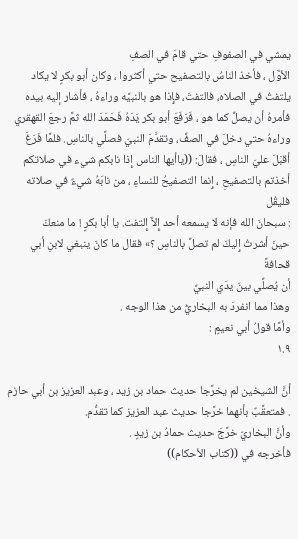يمشي في الصفوفِ حتي قامَ في الصفِ
الأوَّل ، فأخذ الناسُ بالتصفيح حتي أكثروا ، وكان أبو بكرٍ لا يكاد
يلتفتُ في الصلاه، فالتفتَ، فإِذا هو بالنبيَّه وراءهُ ، فأشار إليه بيده
فأمرهُ أن يصلِّ كما هو ، فَرَفَعَ أبو بكر يَدَهُ فَحَمَدَ الله ثمَّ رجعَ القهقري
وراءهُ حتي دخلَ في الصفِّ، وتقدَّمَ النبيّ فصلَّي بالناسِ. فلمَّا فَرَغَ
أقبَلَ عليَ الناسِ ، فقالَ: ((ياأيها الناس إِذا نابكم شيء في صلاتكم
أخذتم بالتصفيحِ ، إِنما التصفيحُ للنساءِ ، من نابَهُ شيءٌ في صلاته فليقُل
: سبحانَ الله فإنه لا يسمعه أحد إِلاَّ إِلتفت. يا أبا بكرٍ ! ما منعكَ
حينَ أشرتُ إِليكَ لم تصلِّ بالناسِ ؟» فقال ما كانَ ينبغي لابنِ أبي قحافةً
أن يُصلِّي بينَ يدَي النبيِّ
وهذا مما انفردَ به البخاريُّ من هذا الوجه .
وأمَّا قولُ أبي نعيمٍ :
١.٩

أنَّ الشيخين لم يخرَّجا حديث حماد بن زيد ، وعبد العزيز بن أبي حازم
. فمتعقَّبٌ بأنهما خرَّجا حديث عبد العزيز كما تقدُّم.
وأنَّ البخاريّ خرَّجَ حديث حمادُ بن زيدٍ .
فأخرجه في ((كتاب الأحكام))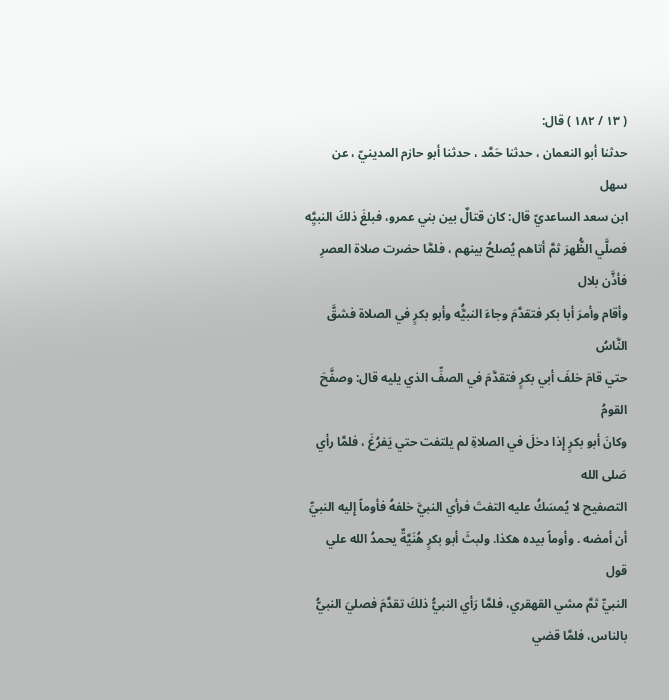( ١٣ / ١٨٢ ) قال:
حدثنا أبو النعمان ، حدثنا حَمَّد ، حدثنا أبو حازم المدينيّ ، عن سهل
ابن سعد الساعديّ قال: كان قتالٌ بين بني عمرو، فبلغَ ذلكَ النبيَِّه
فصلَّي الظُّهرَ ثمَّ أتاهم يُصلحُ بينهم ، فلمَّا حضرت صلاة العصرِ فأذَّن بلال
وأقام وأمرَ أبا بكر فتقدَّمَ وجاءَ النبيَُّه وأبو بكرٍ في الصلاة فشقَّ النَّاسُ
حتي قامَ خلفَ أبي بكرٍ فتقدَّمَ في الصفِّ الذي يليه قال: وصفَّحَ القومُ
وكانَ أبو بكرٍ إِذا دخلَ في الصلاةِ لم يلتفت حتي يَفرُغَ ، فلمَّا رأي
صَلى الله
التصفيح لا يُمسَكُ عليه التفتَ فرأي النبيَّ خلفهُ فأوماً إِليه النبيِّ
أن أمضه . وأوماً بيده هكذا. ولبثَ أبو بكرٍ هُنَيَّةٌ يحمدُ الله علي قول
النبيِّ ثمَّ مشي القهقري، فلمَّا رَأي النبيُّ ذلكَ تقدَّمَ فصليَ النبيُّ
بالناس، فلمَّا قضي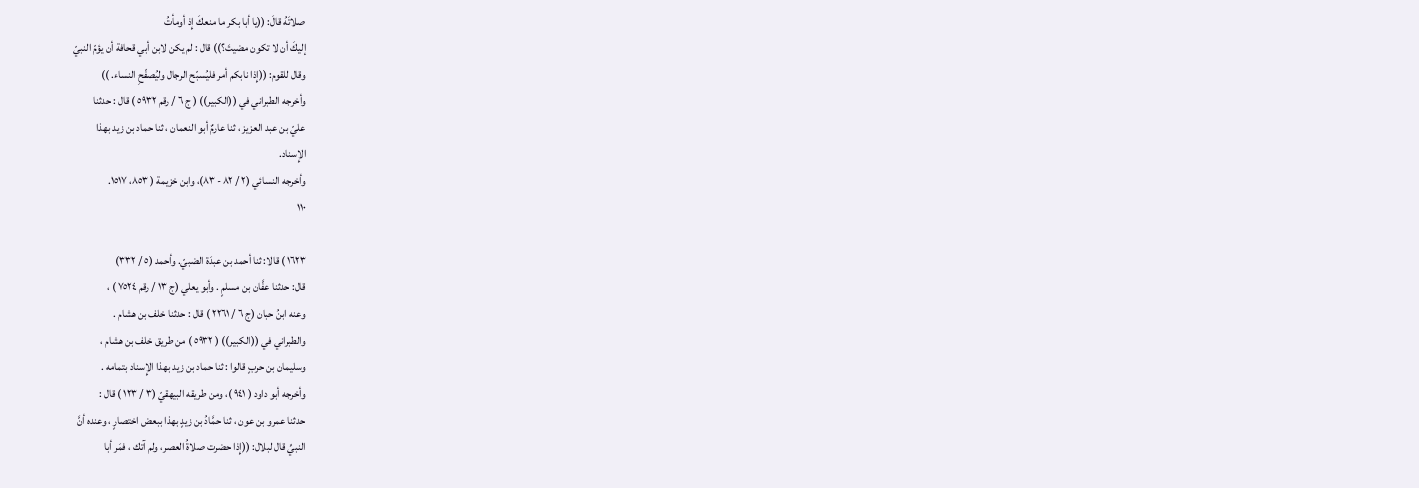صلاتَهُ قالَ: ((يا أبا بكر ما منعكَ إِذ أومأتُ
إليكَ أن لا تكون مضيتَ؟)) قال : لم يكن لابن أبي قحافة أن يؤمّ النبيّ
وقال للقوم: ((إِذا نابكم أمر فليُسبّح الرجال وليُصفّحِ النساء. ))
وأخرجه الطبراني في ((الكبير)) ( ج ٦ / رقم ٥٩٣٢ ) قال : حدثنا
عليّ بن عبد العزيز ، ثنا عارمٌ أبو النعمان ، ثنا حماد بن زيد بهذا
الإِسناد.
وأخرجه النسائي (٢ / ٨٢ - ٨٣)، وابن خزيمة ( ٨٥٣، ١٥١٧.
١١٠

١٦٢٣ ) قالا: ثنا أحمد بن عبدَة الضبيّ. وأحمد (٥ / ٣٣٢)
قال: حدثنا عفَّان بن مسلمٍ . وأبو يعلي (ج ١٣ / رقم ٧٥٢٤ ) ،
وعنه ابنُ حبان (ج ٦ / ٢٢٦١ ) قال : حدثنا خلف بن هشام .
والطبراني في ((الكبير)) ( ٥٩٣٢ ) من طريق خلف بن هشام ،
وسليمان بن حربٍ قالوا : ثنا حماد بن زيد بهذا الإِسناد بتمامه .
وأخرجه أبو داود ( ٩٤١ )، ومن طريقه البيهقيّ (٣ / ١٢٣ ) قال :
حدثنا عمرو بن عون ، ثنا حمَّادُ بن زيدٍ بهذا ببعض اختصارٍ ، وعنده أنَّ
النبيِّ قال لبلال: ((إِذا حضرت صلاةُ العصر، ولم آتك ، فمَر أبا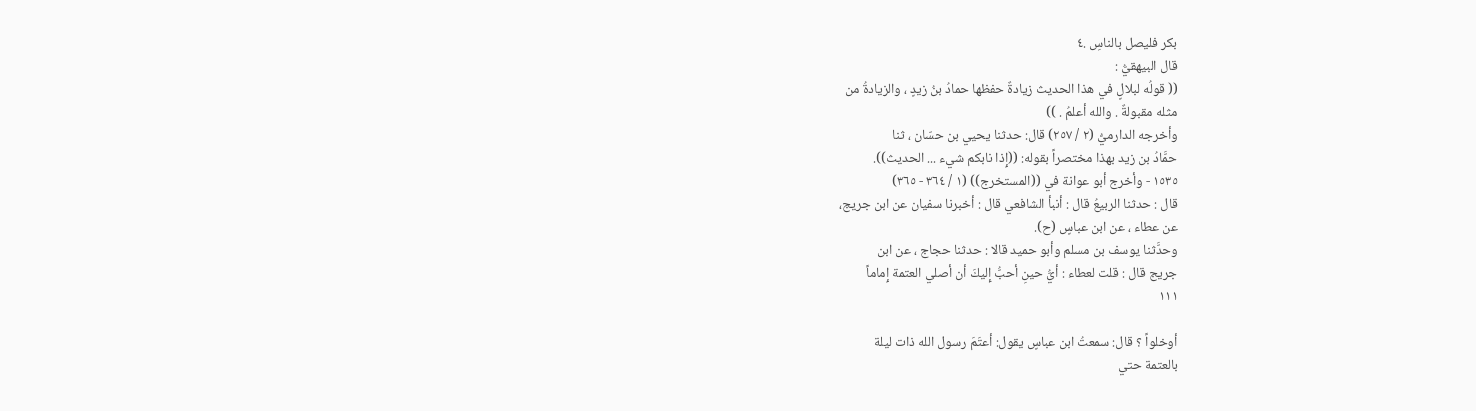بکر فلیصل بالناسِ .٤
قال البيهقيُّ :
(( قولُه لبلالٍ في هذا الحديث زيادةٌ حفظها حمادُ بنُ زيدٍ ، والزيادةُ من
مثله مقبولةٌ . والله أعلمُ . ))
وأخرجه الدارميُّ (٢ / ٢٥٧) قال: حدثنا يحيي بن حسّان ، ثنا
حمَّادُ بن زيد بهذا مختصراً بقوله: ((إِذا نابكم شيء ... الحديث)).
١٥٣٥ - وأخرج أبو عوانة في ((المستخرج)) (١ / ٣٦٤ - ٣٦٥)
قال : حدثنا الربيعُ قال : أنبأ الشافعي قال : أخبرنا سفيان عن ابن جريج،
عن عطاء ، عن ابن عباسٍ (ح).
وحدَّثنا يوسف بن مسلم وأبو حميد قالا : حدثنا حجاج ، عن ابن
جريج قال : قلت لعطاء : أيُّ حينِ أحبُّ إِليكَ أن أصلي العتمة إِماماً
١١١

أوخلواً ؟ قال: سمعتُ ابن عباسٍ يقول: أعتَمَ رسول الله ذات ليلة
بالعتمة حتي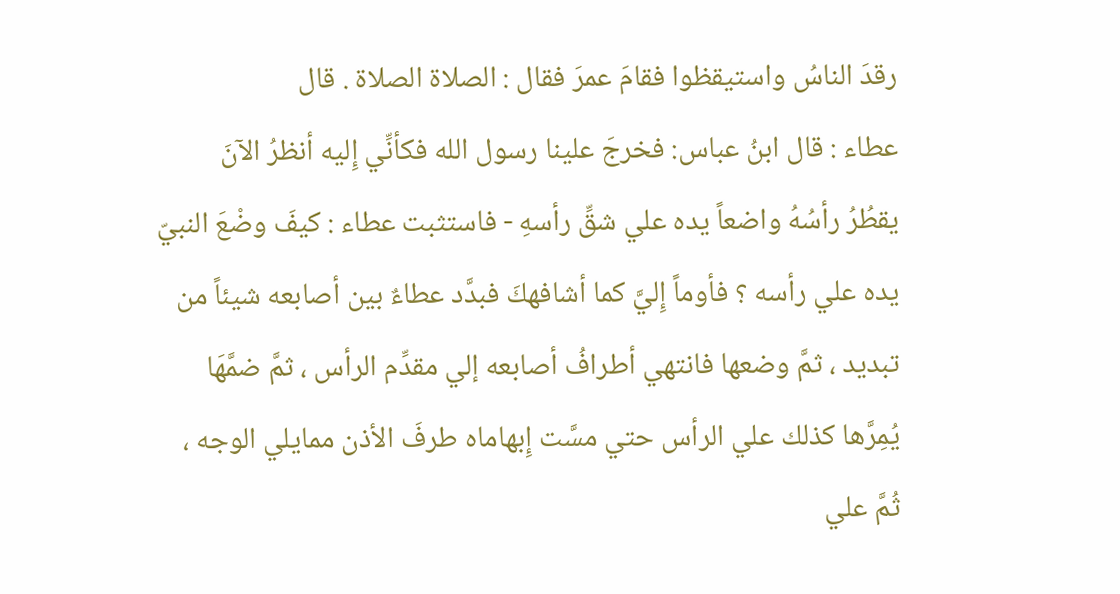رقدَ الناسُ واستيقظوا فقامَ عمرَ فقال : الصلاة الصلاة . قال
عطاء : قال ابنُ عباس: فخرجَ علينا رسول الله فكأنِّي إِليه أنظرُ الآنَ
يقطُرُ رأسُهُ واضعاً يده علي شقِّ رأسهِ - فاستثبت عطاء : كيفَ وضْعَ النبيّ
يده علي رأسه ؟ فأوماً إِليَّ كما أشافهكَ فبدَّد عطاءٌ بين أصابعه شيئاً من
تبديد ، ثمَّ وضعها فانتهي أطرافُ أصابعه إلي مقدِّم الرأس ، ثمَّ ضمَّهَا
يُمِرَّها كذلك علي الرأس حتي مسَّت إِبهاماه طرفَ الأذن ممايلي الوجه ،
ثُمَّ علي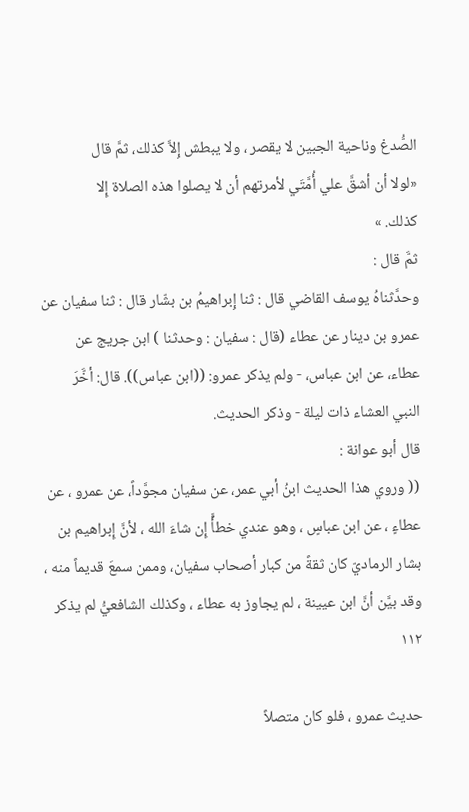الصُّدغ وناحية الجبين لا يقصر ، ولا يبطش إِلاَّ كذلك، ثمَّ قال
«لولا أن أشقَّ علي أُمَّتَي لأمرتهم أن لا يصلوا هذه الصلاة إِلا
كذلك. »
ثمَّ قال :
وحدَّثناهُ يوسف القاضي قال : ثنا إِبراهيمُ بن بشّار قال : ثنا سفيان عن
عمرو بن دينار عن عطاء (قال : سفيان : وحدثنا ) ابن جريج عن
عطاء، عن ابن عباس، - ولم يذكر عمرو: ((ابن عباس)). قال: أخَّرَ
النبي العشاء ذات ليلة - وذكر الحديث.
قال أبو عوانة :
(( وروي هذا الحديث ابنُ أبي عمر، عن سفيان مجوَّداً، عن عمرو ، عن
عطاءٍ ، عن ابن عباسٍ ، وهو عندي خطأًّ إِن شاءَ الله ، لأنَّ إِبراهيم بن
بشار الرماديّ كان ثقةً من كبار أصحاب سفيان، وممن سمعَ قديماً منه ،
وقد بيَّن أنَّ ابن عيينة ، لم يجاوز به عطاء ، وكذلك الشافعيُّ لم يذكر
١١٢

حديث عمرو ، فلو كان متصلاً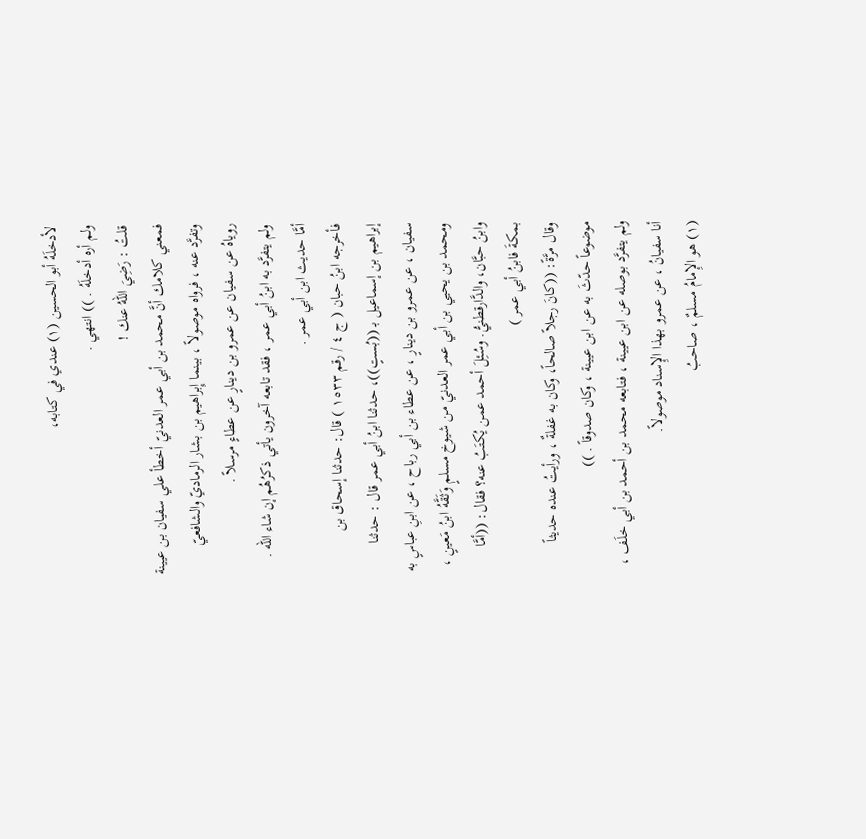لأدخلَهُ أبو الحسين (١) عندي في كتابه،
ولم أره أدخلَهُ . )) انتهي .
قلتُ : رَضِيَ اللهُ عنك !
فمعني كلامك أنَّ محمد بن أبي عمر العدنيّ أخطأ علي سفيان بن عيينة
وتفرَّد عنه ، فرواه موصولاً ، بينما إِبراهيم بن بشار الرماديّ والشافعيّ
روياهُ عن سفيان عن عمرو بن دينارٍ عن عطاءٍ مرسلاً .
ولم يتفرَّد به ابنُ أبي عمر ، فقد تابعه آخرون يأتي ذكرُهُم إن شاء الله .
أمَّا حديث ابن أبي عمر .
فأخرجه ابنُ حبان ( ج ٤ / رقم ١٥٣٣ ) قال: حدثنا إسحاق بن
إبراهيم بن إسماعيل بـ ((بُستٍ))، حدثنا ابنُ أبي عمر قال : حدثنا
سفيان ، عن عمرو بن دينارٍ ، عن عطاء بن أبي رباح ، عن ابنِ عباسٍ به
ومحمد بن يحيي بن أبي عمر العدنيّ من شيوخ مسلمٍ وَثَقَّهُ ابنُ مَعينٍ ،
وابنُ حبَّان، والدَّارقطنيُّ. وسُئِلَ أحمد عمن يُكتَبُ عنه؟ فقال: ((أمَّا
بمكةَ فابنُ أبي عمر )
وقال مرَّةً: ((كانَ رجلاً صالحاً، وكان به غفلةٌ ، ورأيتُ عنده حديثاً
موضوعاً حدّثَ به عن ابن عيينة ، وكان صدوقاً . ))
ولم يتفرَّد بوصله عن ابن عيينة ، فتابعه محمد بن أحمد بن أبي خلَف ،
أنا سفيانُ ، عن عمرو بهذا الإِسناد موصولاً.
(١) هو الإِمامُ مسلمٌ ، صاحبُ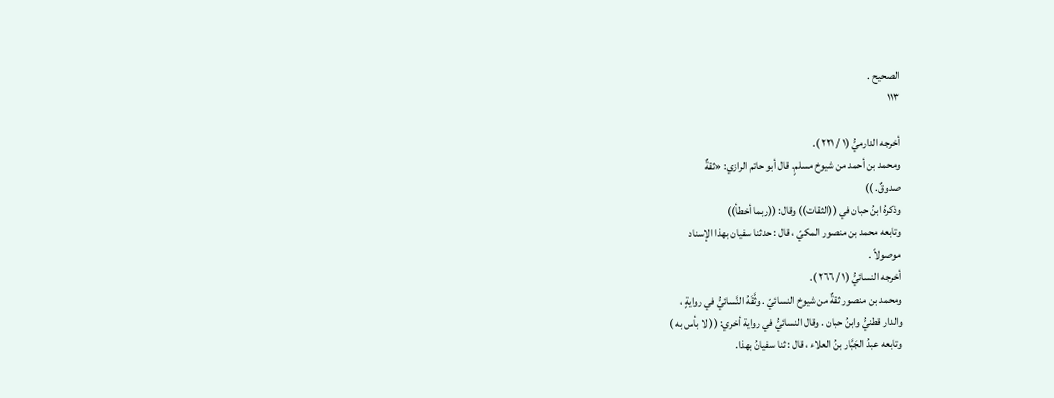الصحيح .
١١٣

أخرجه الدارميُّ (١ / ٢٢١ ).
ومحمد بن أحمد من شيوخ مسلمٍ. قال أبو حاتم الرازي: «ثقةٌ
صدوقٌ. ))
وذكرهُ ابنُ حبان في ((الثقات)) وقال: ((ربما أخطأ))
وتابعه محمد بن منصور المكيّ ، قال : حدثنا سفيان بهذا الإسناد
موصولاً .
أخرجه النسائيُّ (١ / ٢٦٦ ).
ومحمد بن منصور ثقةٌ من شيوخ النسائيّ . وثَّقَهُ النَّسائيُّ في روايةٍ ،
والدار قطنيُّ وابنُ حبان . وقال النسائيُّ في رواية أخري: (( لا بأس به )
وتابعه عبدُ الجَبَّار بنُ العلاء ، قال : ثنا سفيانُ بهذا.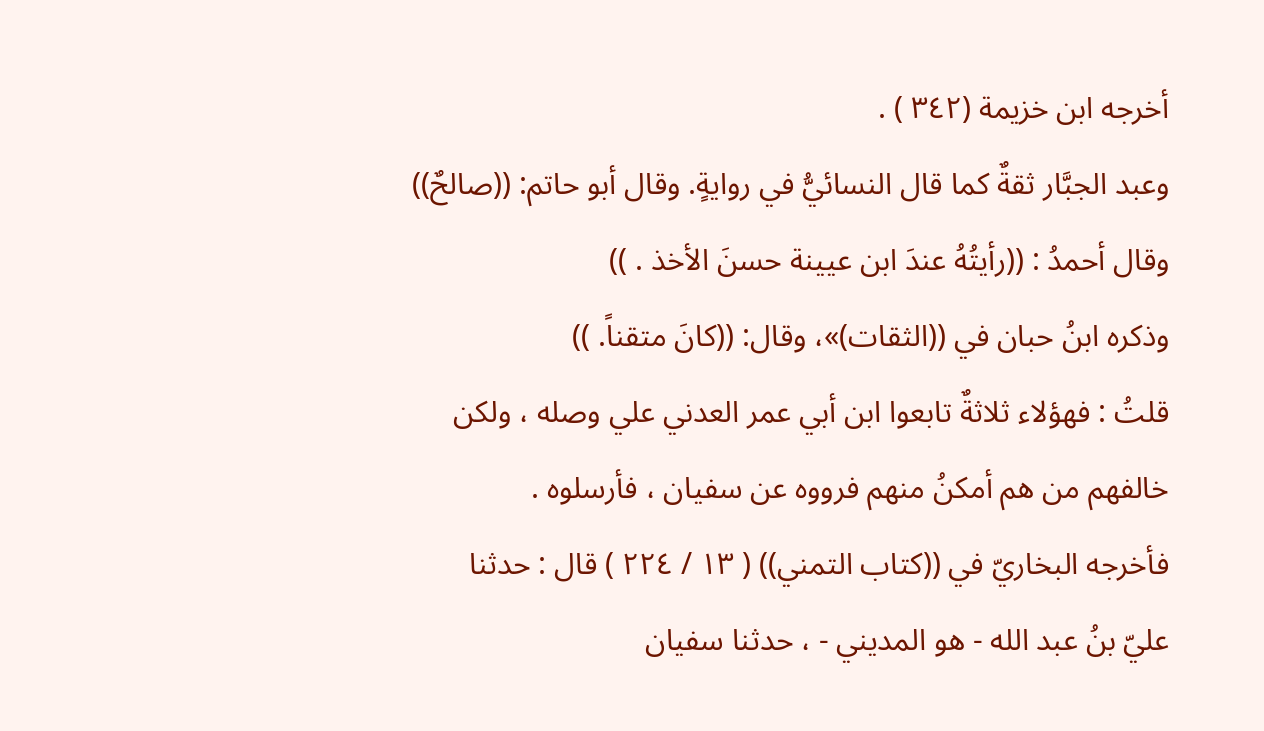أخرجه ابن خزيمة (٣٤٢ ) .
وعبد الجبَّار ثقةٌ كما قال النسائيُّ في روايةٍ. وقال أبو حاتم: ((صالحٌ))
وقال أحمدُ : ((رأيتُهُ عندَ ابن عيينة حسنَ الأخذ . ))
وذكره ابنُ حبان في ((الثقات)»، وقال: ((كانَ متقناً. ))
قلتُ : فهؤلاء ثلاثةٌ تابعوا ابن أبي عمر العدني علي وصله ، ولكن
خالفهم من هم أمكنُ منهم فرووه عن سفيان ، فأرسلوه .
فأخرجه البخاريّ في ((كتاب التمني)) ( ١٣ / ٢٢٤ ) قال : حدثنا
عليّ بنُ عبد الله - هو المديني - ، حدثنا سفيان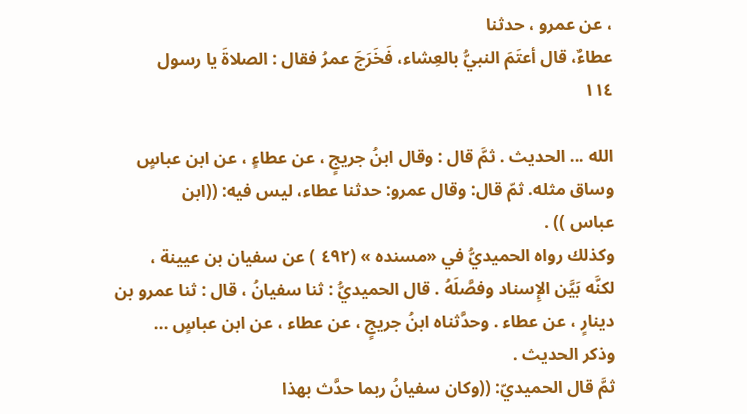، عن عمرو ، حدثنا
عطاءٌ، قال أعتَمَ النبيُّ بالعِشاء، فَخَرَجَ عمرُ فقال : الصلاةَ يا رسول
١١٤

الله ... الحديث . ثمَّ قال : وقال ابنُ جريجٍ ، عن عطاءٍ ، عن ابن عباسٍ
وساق مثله. ثمّ قال: وقال عمرو: حدثنا عطاء، ليس فيه: ((ابن
عباس )) .
وكذلك رواه الحميديُّ في «مسنده » (٤٩٢ ) عن سفيان بن عيينة ،
لكنَّه بَيَّن الإِسناد وفصَّلَهُ . قال الحميديُّ : ثنا سفيانُ ، قال : ثنا عمرو بن
دينارٍ ، عن عطاء . وحدَّثناه ابنُ جريجٍ ، عن عطاء ، عن ابن عباسٍ ...
وذكر الحديث .
ثمَّ قال الحميديّ: ((وكان سفيانُ ربما حدَّث بهذا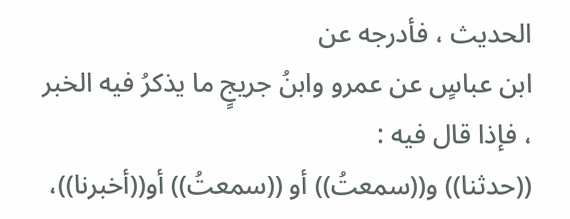الحديث ، فأدرجه عن
ابن عباسٍ عن عمرو وابنُ جريجٍ ما يذكرُ فيه الخبر ، فإذا قال فيه :
((حدثنا)) و((سمعتُ)) أو ((سمعتُ)) أو((أخبرنا))،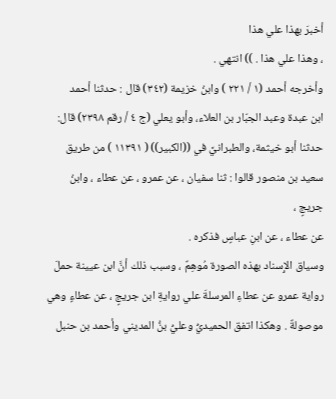أخبرَ بهذا علي هذا
، وهذا علي هذا . )) انتهي .
وأخرجه أحمد (١ / ٢٢١ ) وابنُ خزيمة (٣٤٢) قال : حدثنا أحمد
ابن عبدة وعبد الجبّار بن العلاء، وأبو يعلي (ج ٤ / رقم ٢٣٩٨) قال:
حدثنا أبو خيثمة، والطبرانيَّ في ((الكبير)) ( ١١٣٩١ ) من طريق
سعيد بن منصور قالوا : ثنا سفيان ، عن عمرو ، عن عطاء ، وابنُ جریجٍ ،
عن عطاء ، عن ابنِ عباسٍ فذكره .
وسياق الإِسناد بهذه الصورة مُوهِمٌ ، وسبب ذلك أنَّ ابن عيينة حملَ
رواية عمرو عن عطاءِ المرسلةَ علي روايةِ ابن جريجٍ ، عن عطاءٍ وهي
موصولةٌ . وهكذا اتفق الحميديُّ وعليُّ بنُّ المديني وأحمد بن حنبل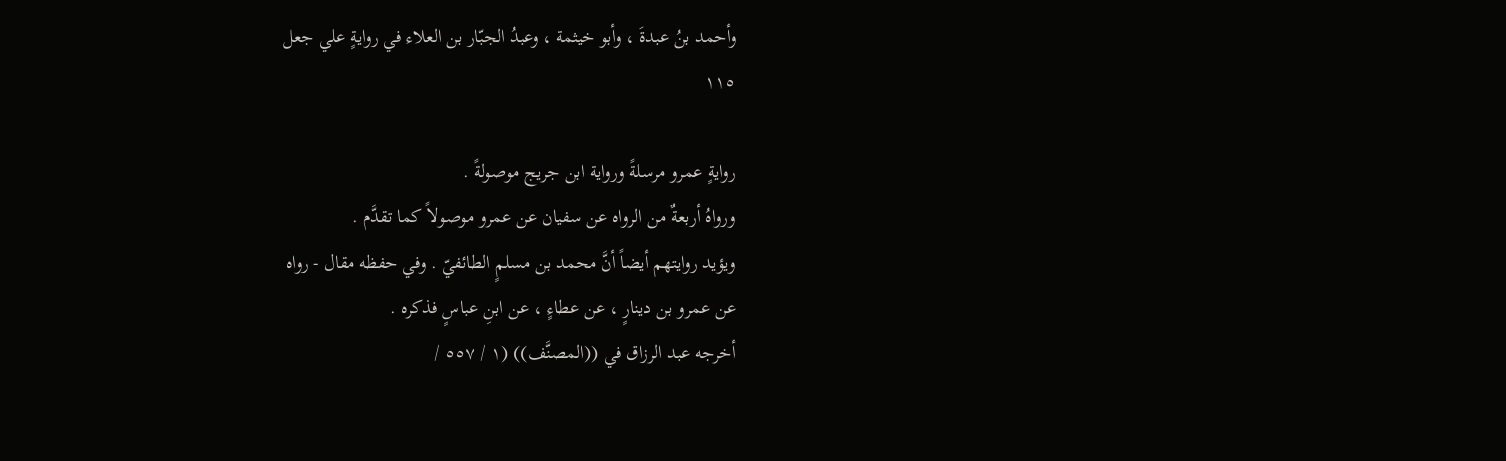وأحمد بنُ عبدةَ ، وأبو خيثمة ، وعبدُ الجبّار بن العلاء في روايةٍ علي جعل
١١٥

روايةٍ عمرو مرسلةً ورواية ابن جريج موصولةً .
ورواهُ أربعةٌ من الرواه عن سفيان عن عمرو موصولاً كما تقدَّم .
ويؤيد روايتهم أيضاً أنَّ محمد بن مسلمٍ الطائفيّ . وفي حفظه مقال - رواه
عن عمرو بن دينارٍ ، عن عطاءٍ ، عن ابنِ عباسٍ فذكره .
أخرجه عبد الرزاق في ((المصنَّف)) (١ / ٥٥٧ /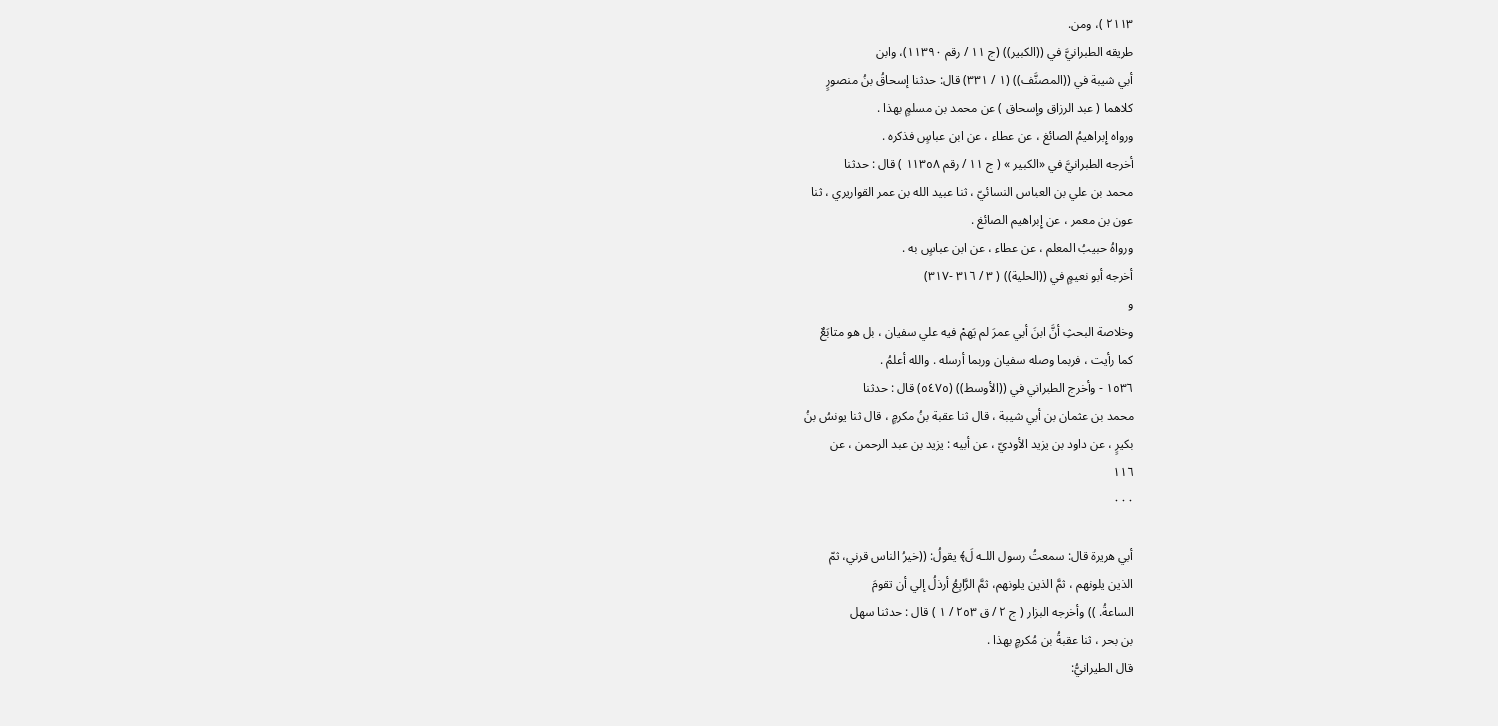٢١١٣ )، ومن.
طريقه الطبرانيَّ في ((الكبير)) (ج ١١ / رقم ١١٣٩٠)، وابن
أبي شيبة في ((المصنَّف)) (١ / ٣٣١) قال: حدثنا إسحاقُ بنُ منصورٍ
كلاهما ( عبد الرزاق وإسحاق ) عن محمد بن مسلمٍ بهذا .
ورواه إِبراهيمُ الصائغ ، عن عطاء ، عن ابن عباسٍ فذكره .
أخرجه الطبرانيَّ في «الكبير » ( ج ١١ / رقم ١١٣٥٨ ) قال : حدثنا
محمد بن علي بن العباس النسائيّ ، ثنا عبيد الله بن عمر القواريري ، ثنا
عون بن معمر ، عن إِبراهيم الصائغ .
ورواهُ حبيبُ المعلم ، عن عطاء ، عن ابن عباسٍ به .
أخرجه أبو نعيمٍ في ((الحلية)) ( ٣ / ٣١٦ -٣١٧)
و
وخلاصة البحثِ أنَّ ابنَ أبي عمرَ لم يَهمْ فيه علي سفيان ، بل هو متابَعٌ
كما رأيت ، فربما وصله سفيان وربما أرسله . والله أعلمُ .
١٥٣٦ - وأخرج الطبراني في ((الأوسط)) (٥٤٧٥) قال : حدثنا
محمد بن عثمان بن أبي شيبة ، قال ثنا عقبة بنُ مكرمٍ ، قال ثنا يونسُ بنُ
بكيرٍ ، عن داود بن يزيد الأوديّ ، عن أبيه : يزيد بن عبد الرحمن ، عن
١١٦
٠٠٠

أبي هريرة قال: سمعتُ رسول اللـه لَ﴾ يقولُ: ((خيرُ الناس قرني، ثمّ
الذين يلونهم ، ثمَّ الذين يلونهم، ثمَّ الرَّابِعُ أرذلُ إلي أن تقومَ
الساعةُ. )) وأخرجه البزار ( ج ٢ / ق ٢٥٣ / ١ ) قال : حدثنا سهل
بن بحر ، ثنا عقبةُ بن مُكرمٍ بهذا .
قال الطيرانيُّ: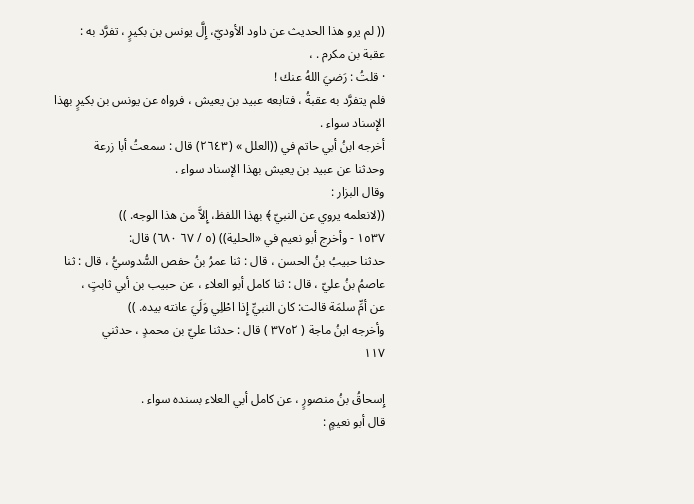(( لم يرو هذا الحديث عن داود الأوديّ، إِلَّ يونس بن بكيرٍ ، تفرَّد به :
عقبة بن مكرم . ،
· قلتُ : رَضيَ اللهُ عنك !
فلم يتفرَّد به عقبةُ ، فتابعه عبيد بن يعيش ، فرواه عن يونس بن بكيرٍ بهذا
الإسناد سواء .
أخرجه ابنُ أبي حاتم في ((العلل » (٢٦٤٣) قال : سمعتُ أبا زرعة
وحدثنا عن عبيد بن يعيش بهذا الإسناد سواء .
وقال البزار :
((لانعلمه يروي عن النبيّ ﴾ بهذا اللفظ، إِلاَّ من هذا الوجه. ))
١٥٣٧ - وأخرج أبو نعيم في «الحلية)) (٥ / ٦٧ ٦٨٠) قال:
حدثنا حبيبُ بنُ الحسن ، قال : ثنا عمرُ بنُ حفص السُّدوسيُّ ، قال : ثنا
عاصمُ بنُ عليّ ، قال : ثنا كامل أبو العلاء ، عن حبيب بن أبي ثابتٍ ،
عن أمِّ سلمَة قالت: كان النبيِّ إِذا اطْلِي وَلَيَ عانته بيده. ))
وأخرجه ابنُ ماجة ( ٣٧٥٢ ) قال : حدثنا عليّ بن محمدٍ ، حدثني
١١٧

إِسحاقُ بنُ منصورٍ ، عن كامل أبي العلاء بسنده سواء .
قال أبو نعيمٍ :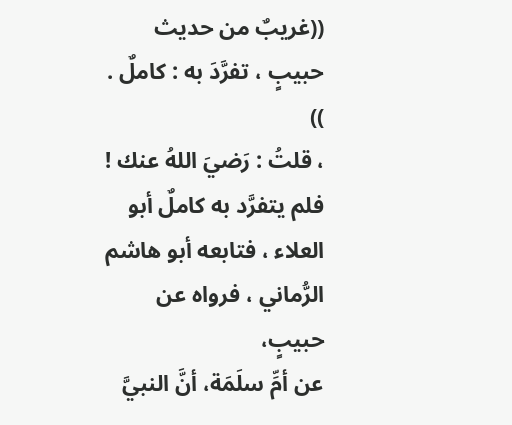((غريبٌ من حديث حبيبٍ ، تفرَّدَ به : كاملٌ . ))
، قلتُ : رَضيَ اللهُ عنك !
فلم يتفرَّد به كاملٌ أبو العلاء ، فتابعه أبو هاشم الرُّماني ، فرواه عن حبيبٍ،
عن أمِّ سلَمَة، أنَّ النبيَّ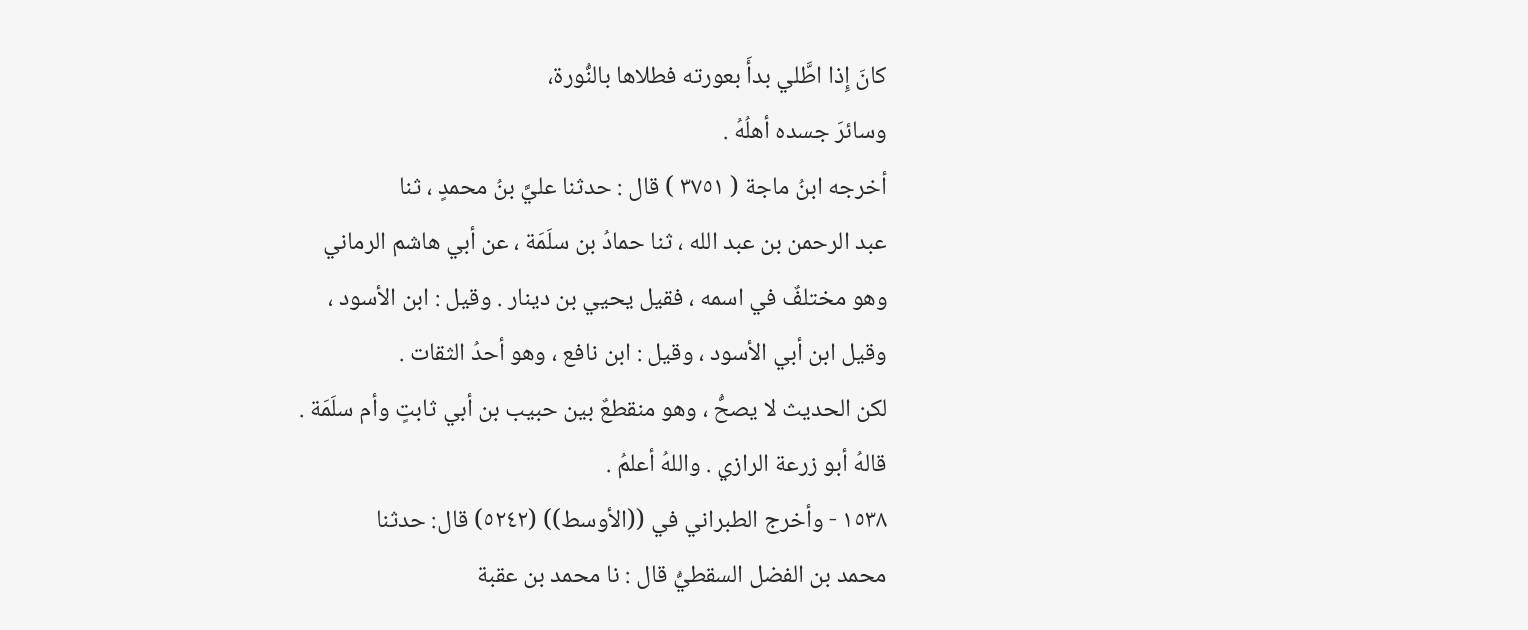كانَ إِذا اطَّلي بدأَ بعورته فطلاها بالنُّورة،
وسائرَ جسده أهلُهُ .
أخرجه ابنُ ماجة ( ٣٧٥١ ) قال : حدثنا عليَّ بنُ محمدٍ ، ثنا
عبد الرحمن بن عبد الله ، ثنا حمادُ بن سلَمَة ، عن أبي هاشم الرماني
وهو مختلفٌ في اسمه ، فقيل يحيي بن دينار . وقيل : ابن الأسود ،
وقيل ابن أبي الأسود ، وقيل : ابن نافع ، وهو أحدُ الثقات .
لكن الحديث لا يصحُّ ، وهو منقطعٌ بين حبيب بن أبي ثابتٍ وأم سلَمَة .
قالهُ أبو زرعة الرازي . واللهُ أعلمُ .
١٥٣٨ - وأخرج الطبراني في ((الأوسط)) (٥٢٤٢) قال: حدثنا
محمد بن الفضل السقطيُّ قال : نا محمد بن عقبة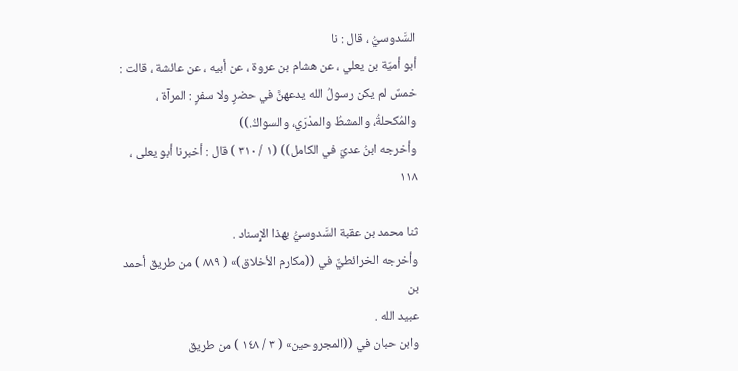السَّدوسيُّ ، قال : نا
أبو أميّة بن يعلي ، عن هشام بن عروة ، عن أبيه ، عن عائشة ، قالت :
خمسٌ لم يكن رسولُ الله يدعهنَّ في حضرٍ ولا سفرٍ : المرآة ،
والمُكحلةُ، والمشطُ والمدْرَي، والسواكُ.))
وأخرجه ابنُ عديّ في الكامل)) (١ / ٣١٠ ) قال : أخبرنا أبو يعلى ،
١١٨

ثنا محمد بن عقبة السَّدوسيُّ بهذا الإِسناد .
وأخرجه الخرائطيٌّ في ((مكارم الأخلاق)» ( ٨٨٩ ) من طريق أحمد بن
عبيد الله .
وابن حبان في ((المجروحين» ( ٣ / ١٤٨ ) من طريق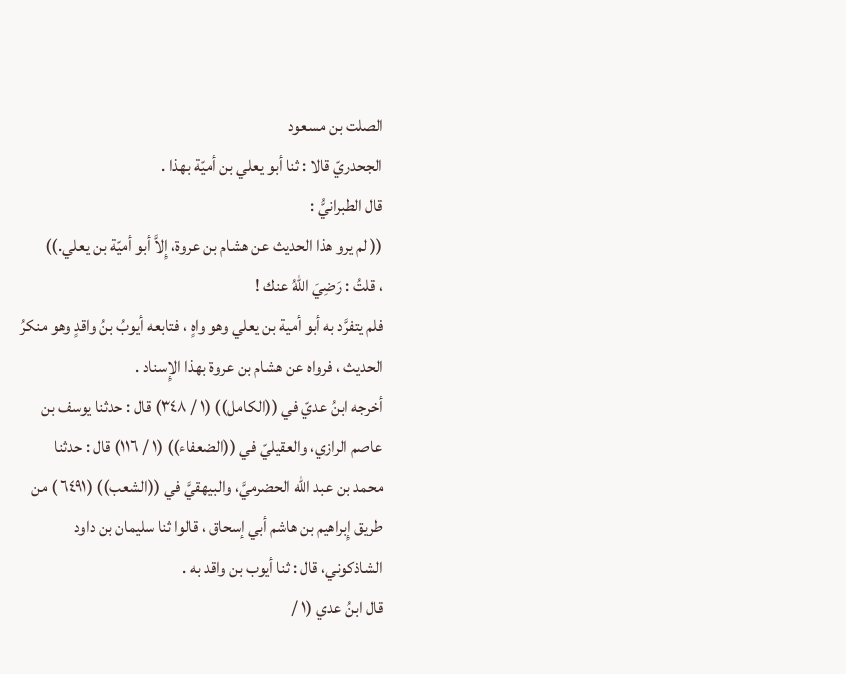الصلت بن مسعود
الجحدريّ قالا : ثنا أبو يعلي بن أميّة بهذا .
قال الطبرانيُّ :
(( لم يرو هذا الحديث عن هشام بن عروة، إِلاَّ أبو أميّة بن يعلي.))
، قلتُ : رَضِيَ اللهُ عنك !
فلم يتفرَّد به أبو أمية بن يعلي وهو واهٍ ، فتابعه أيوبُ بنُ واقدٍ وهو منکرُ
الحديث ، فرواه عن هشام بن عروة بهذا الإِسناد .
أخرجه ابنُ عديّ في ((الكامل)) (١ / ٣٤٨) قال : حدثنا يوسف بن
عاصم الرازي، والعقيليّ في ((الضعفاء)) (١ / ١١٦) قال : حدثنا
محمد بن عبد الله الحضرميَّ، والبيهقيَّ في ((الشعب)) (٦٤٩١ ) من
طريق إِبراهيم بن هاشم أبي إسحاق ، قالوا ثنا سليمان بن داود
الشاذكوني، قال : ثنا أيوب بن واقد به .
قال ابنُ عدي (١ /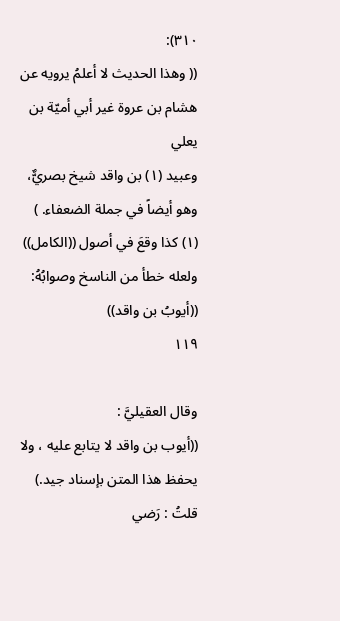٣١٠):
(( وهذا الحديث لا أعلمُ يرويه عن هشام بن عروة غير أبي أميّة بن يعلي
وعبيد (١) بن واقد شيخ بصريٌّ، وهو أيضاً في جملة الضعفاء. )
(١) كذا وقعَ في أصول ((الكامل)) ولعله خطأ من الناسخ وصوابُهُ: ((أيوبُ بن واقد))
١١٩

وقال العقيليَّ :
((أيوب بن واقد لا يتابع عليه ، ولا يحفظ هذا المتن بإسناد جيد.)
قلتُ : رَضي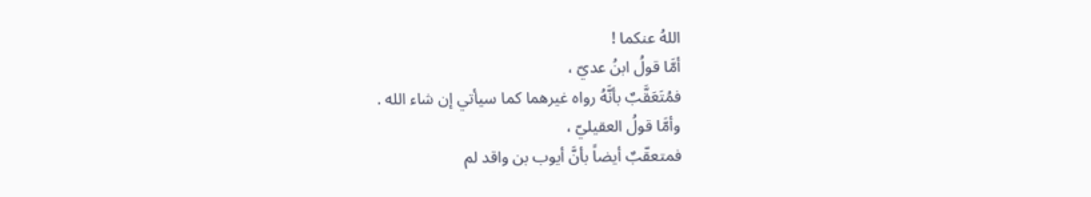اللهُ عنكما !
أمَّا قولُ ابنُ عديّ ،
فمُتَعَقَّبٌ بأنَّهُ رواه غيرهما كما سيأتي إن شاء الله .
وأمَّا قولُ العقيليّ ،
فمتعقّبٌ أيضاً بأنَّ أيوب بن واقد لم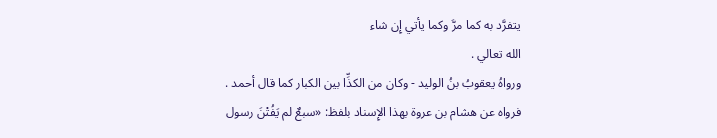يتفرَّد به كما مرَّ وكما يأتي إِن شاء
الله تعالي .
ورواهُ يعقوبُ بنُ الوليد - وكان من الكذِّا بين الكبار كما قال أحمد .
فرواه عن هشام بن عروة بهذا الإِسناد بلفظ: «سبعٌ لم يَفُتْنَ رسول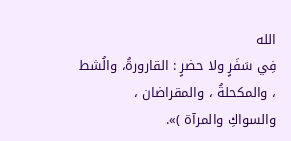الله
فِي سَفَرٍ ولا حضرٍ : القارورةُ، والُشط ، والمكحلةُ ، والمقراضان ،
والسواكِ والمرآة )».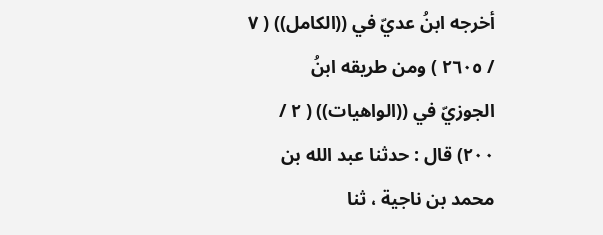أخرجه ابنُ عديّ في ((الكامل)) ( ٧ / ٢٦٠٥ ) ومن طريقه ابنُ
الجوزيّ في ((الواهيات)) ( ٢ / ٢٠٠) قال : حدثنا عبد الله بن
محمد بن ناجية ، ثنا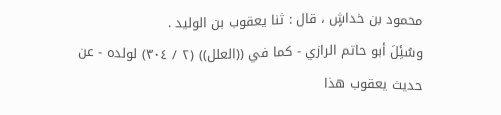محمود بن خداشٍ ، قال : ثنا يعقوب بن الوليد .
وسُئِلَ أبو حاتم الرازي - كما في ((العلل)) (٢ / ٣٠٤) لولده - عن
حديث يعقوب هذا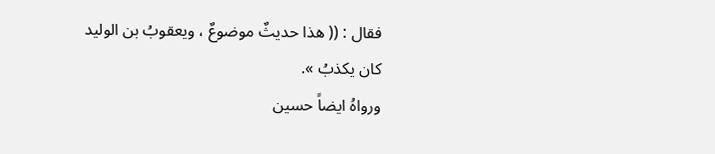فقال : (( هذا حديثٌ موضوعٌ ، ويعقوبُ بن الوليد
کان یکذبُ ».
ورواهُ ايضاً حسين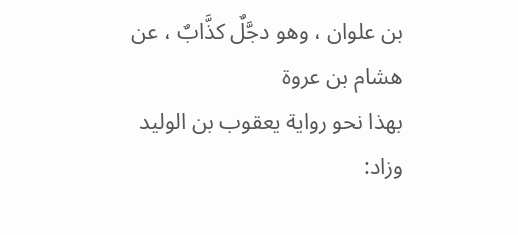بن علوان ، وهو دجَّلٌ كذَّابٌ ، عن هشام بن عروة
بهذا نحو رواية يعقوب بن الوليد وزاد: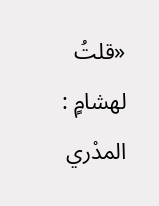«قلتُ لهشامٍ : المدْري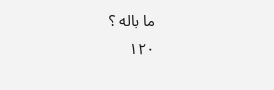ما باله ؟
١٢٠